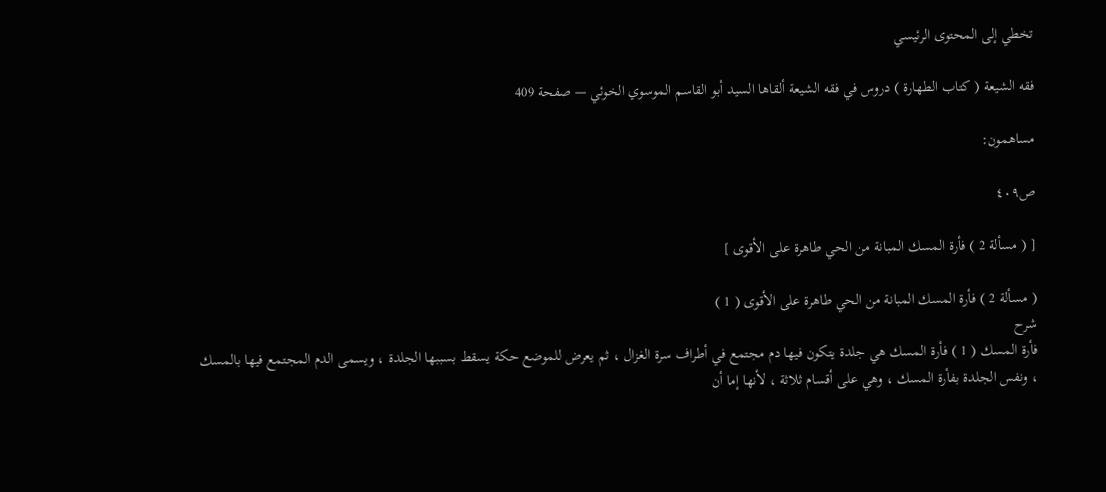تخطي إلى المحتوى الرئيسي

فقه الشيعة ( كتاب الطهارة ) دروس في فقه الشيعة ألقاها السيد أبو القاسم الموسوي الخوئي — صفحة 409

مساهمون:

ص٤٠٩

[ ( مسألة 2 ) فأرة المسك المبانة من الحي طاهرة على الأقوى ]

( مسألة 2 ) فأرة المسك المبانة من الحي طاهرة على الأقوى ( 1 )
شرح
فأرة المسك ( 1 ) فأرة المسك هي جلدة يتكون فيها دم مجتمع في أطراف سرة الغزال ، ثم يعرض للموضع حكة يسقط بسببها الجلدة ، ويسمى الدم المجتمع فيها بالمسك ، ونفس الجلدة بفأرة المسك ، وهي على أقسام ثلاثة ، لأنها إما أن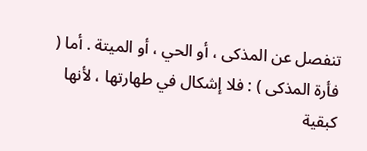تنفصل عن المذكى ، أو الحي ، أو الميتة . أما ( فأرة المذكى ) : فلا إشكال في طهارتها ، لأنها كبقية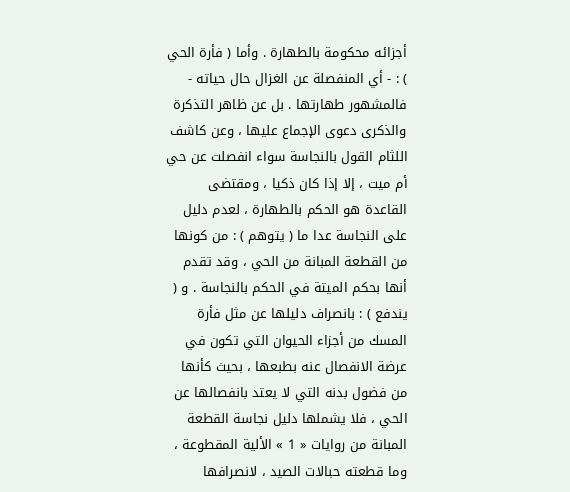أجزائه محكومة بالطهارة . وأما ( فأرة الحي ) : - أي المنفصلة عن الغزال حال حياته - فالمشهور طهارتها . بل عن ظاهر التذكرة والذكرى دعوى الإجماع عليها ، وعن كاشف اللثام القول بالنجاسة سواء انفصلت عن حي أم ميت ، إلا إذا كان ذكيا ، ومقتضى القاعدة هو الحكم بالطهارة ، لعدم دليل على النجاسة عدا ما ( يتوهم ) : من كونها من القطعة المبانة من الحي ، وقد تقدم أنها بحكم الميتة في الحكم بالنجاسة . و ( يندفع ) : بانصراف دليلها عن مثل فأرة المسك من أجزاء الحيوان التي تكون في عرضة الانفصال عنه بطبعها ، بحيث كأنها من فضول بدنه التي لا يعتد بانفصالها عن الحي ، فلا يشملها دليل نجاسة القطعة المبانة من روايات « 1 » الألية المقطوعة ، وما قطعته حبالات الصيد ، لانصرافها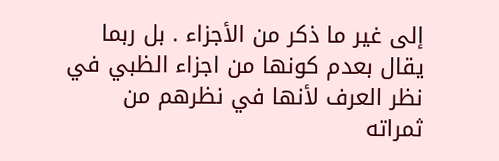إلى غير ما ذكر من الأجزاء . بل ربما يقال بعدم كونها من اجزاء الظبي في نظر العرف لأنها في نظرهم من ثمراته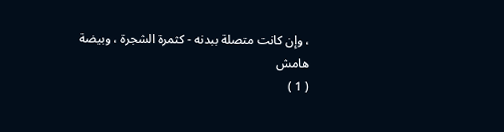، وإن كانت متصلة ببدنه - كثمرة الشجرة ، وبيضة
هامش
( 1 )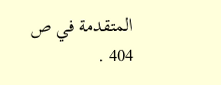المتقدمة في ص 404 .